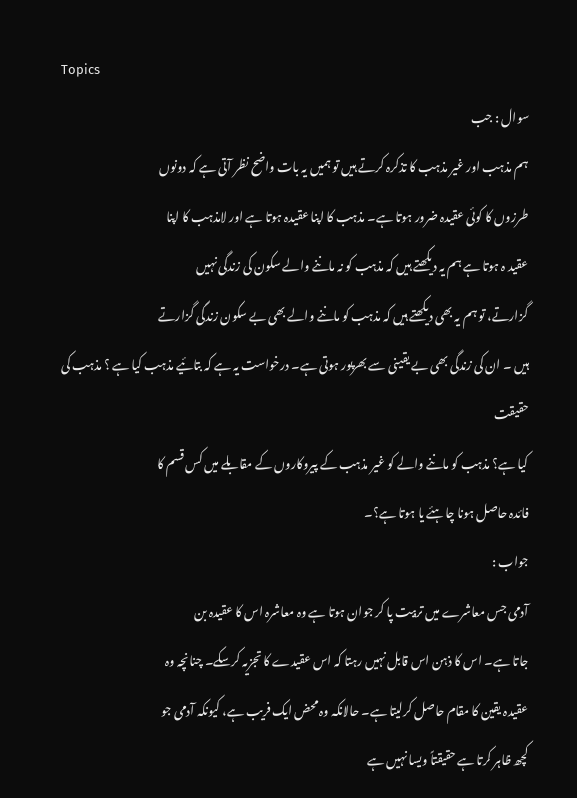Topics
سوال : جب
ہم مذہب اور غیر مذہب کا تذکرہ کرتے ہیں تو ہمیں یہ بات واضح نظر آتی ہے کہ دونوں
طرزوں کا کوئی عقیدہ ضرور ہوتا ہے۔ مذہب کا اپنا عقیدہ ہوتا ہے اور لامذہب کا اپنا
عقید ہ ہوتا ہے ہم یہ دیکھتے ہیں کہ مذہب کو نہ ماننے والے سکون کی زندگی نہیں
گزارتے، تو ہم یہ بھی دیکھتے ہیں کہ مذہب کو ماننے والے بھی بے سکون زندگی گزارتے
ہیں ۔ ان کی زندگی بھی بے یقینی سے بھرپور ہوتی ہے۔ درخواست یہ ہے کہ بتائیے مذہب کیا ہے ؟ مذہب کی حقیقت
کیا ہے؟ مذہب کو ماننے والے کو غیر مذہب کے پیروکاروں کے مقابلے میں کس قسم کا
فائدہ حاصل ہونا چاہئے یا ہوتا ہے؟۔
جواب :
آدمی جس معاشرے میں تربیت پا کر جوان ہوتا ہے وہ معاشرہ اس کا عقیدہ بن
جاتا ہے۔ اس کا ذہن اس قابل نہیں رہتا کہ اس عقیدے کا تجزیہ کرسکے۔ چنانچہ وہ
عقیدہ یقین کا مقام حاصل کرلیتا ہے۔ حالانکہ وہ محض ایک فریب ہے، کیونکہ آدمی جو
کچھ ظاہر کرتا ہے حقیقتاً ویسا نہیں ہے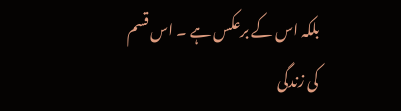بلکہ اس کے برعکس ہے ۔ اس قسم کی زندگی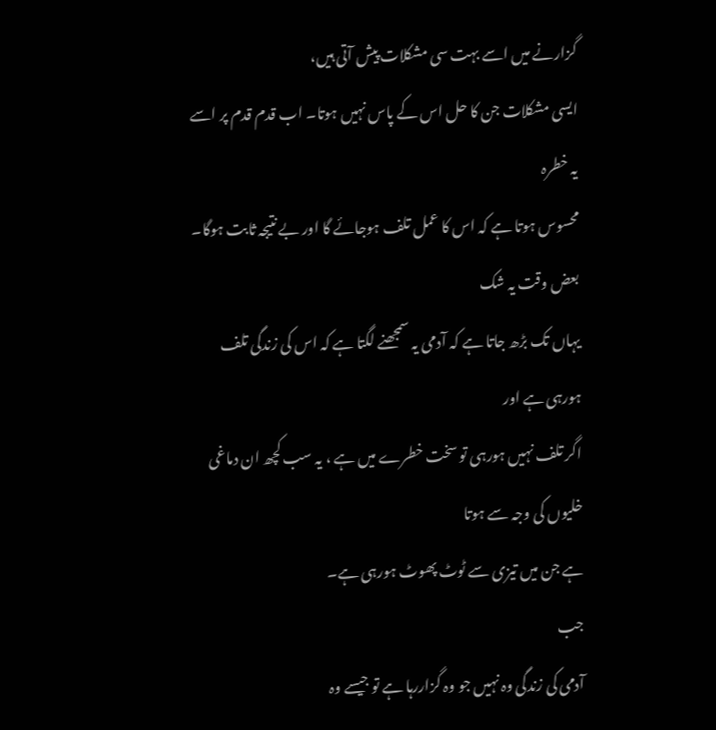گزارنے میں اسے بہت سی مشکلات پیش آتی ہیں،
ایسی مشکلات جن کا حل اس کے پاس نہیں ہوتا۔ اب قدم قدم پر اسے یہ خطرہ
محسوس ہوتا ہے کہ اس کا عمل تلف ہوجائے گا اور بے نتیجہ ثابت ہوگا۔ بعض وقت یہ شک
یہاں تک بڑھ جاتا ہے کہ آدمی یہ سمجھنے لگتا ہے کہ اس کی زندگی تلف ہورہی ہے اور
اگر تلف نہیں ہورہی تو سخت خطرے میں ہے ، یہ سب کچھ ان دماغی خلیوں کی وجہ سے ہوتا
ہے جن میں تیزی سے ٹوٹ پھوٹ ہورہی ہے۔
جب
آدمی کی زندگی وہ نہیں جو وہ گزاررہا ہے تو جیسے وہ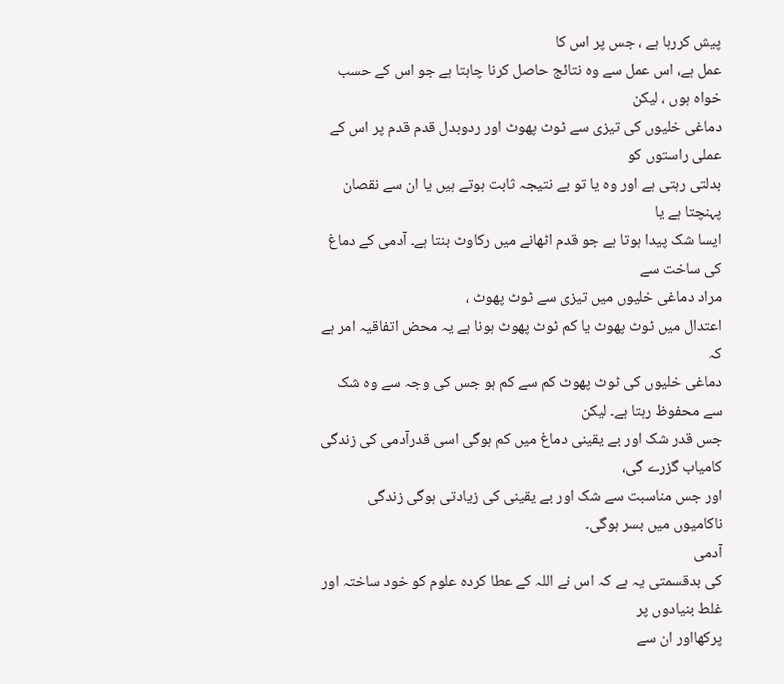پیش کررہا ہے ، جس پر اس کا
عمل ہے، اس عمل سے وہ نتائج حاصل کرنا چاہتا ہے جو اس کے حسب خواہ ہوں ، لیکن
دماغی خلیوں کی تیزی سے ٹوٹ پھوٹ اور ردوبدل قدم قدم پر اس کے عملی راستوں کو
بدلتی رہتی ہے اور وہ یا تو بے نتیجہ ثابت ہوتے ہیں یا ان سے نقصان پہنچتا ہے یا
ایسا شک پیدا ہوتا ہے جو قدم اٹھانے میں رکاوٹ بنتا ہے۔ آدمی کے دماغ کی ساخت سے
مراد دماغی خلیوں میں تیزی سے ٹوٹ پھوٹ ،
اعتدال میں ٹوٹ پھوٹ یا کم ٹوٹ پھوٹ ہونا ہے یہ محض اتفاقیہ امر ہے کہ
دماغی خلیوں کی ٹوٹ پھوٹ کم سے کم ہو جس کی وجہ سے وہ شک سے محفوظ رہتا ہے۔ لیکن
جس قدر شک اور بے یقینی دماغ میں کم ہوگی اسی قدرآدمی کی زندگی کامیاب گزرے گی،
اور جس مناسبت سے شک اور بے یقینی کی زیادتی ہوگی زندگی ناکامیوں میں بسر ہوگی۔
آدمی
کی بدقسمتی یہ ہے کہ اس نے اللہ کے عطا کردہ علوم کو خود ساختہ اور غلط بنیادوں پر
پرکھااور ان سے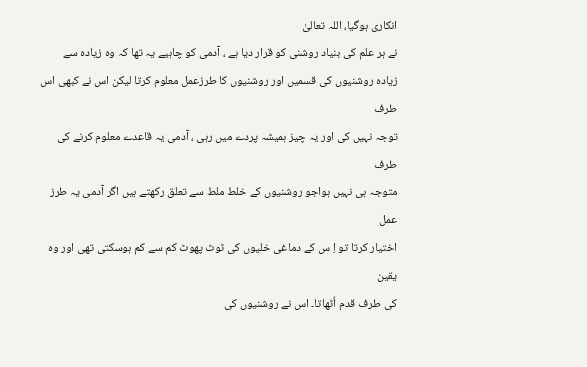انکاری ہوگیا، اللہ تعالیٰ
نے ہر علم کی بنیاد روشنی کو قرار دیا ہے ، آدمی کو چاہیے یہ تھا کہ وہ زیادہ سے
زیادہ روشنیوں کی قسمیں اور روشنیوں کا طرزعمل معلوم کرتا لیکن اس نے کبھی اس طرف
توجہ نہیں کی اور یہ چیز ہمیشہ پردے میں رہی ، آدمی یہ قاعدے معلوم کرنے کی طرف
متوجہ ہی نہیں ہواجو روشنیوں کے خلط ملط سے تعلق رکھتے ہیں اگر آدمی یہ طرز عمل
اختیار کرتا تو اِ س کے دماغی خلیوں کی ٹوٹ پھوٹ کم سے کم ہوسکتی تھی اور وہ یقین
کی طرف قدم اُٹھاتا۔ اس نے روشنیوں کی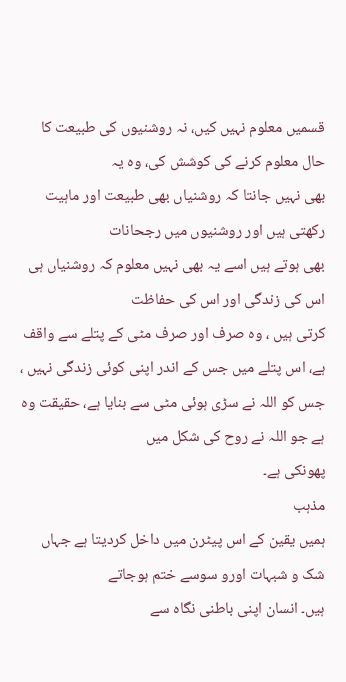قسمیں معلوم نہیں کیں، نہ روشنیوں کی طبیعت کا حال معلوم کرنے کی کوشش کی، وہ یہ
بھی نہیں جانتا کہ روشنیاں بھی طبیعت اور ماہیت رکھتی ہیں اور روشنیوں میں رجحانات
بھی ہوتے ہیں اسے یہ بھی نہیں معلوم کہ روشنیاں ہی اس کی زندگی اور اس کی حفاظت
کرتی ہیں ، وہ صرف اور صرف مٹی کے پتلے سے واقف ہے، اس پتلے میں جس کے اندر اپنی کوئی زندگی نہیں ،
جس کو اللہ نے سڑی ہوئی مٹی سے بنایا ہے، حقیقت وہ ہے جو اللہ نے روح کی شکل میں
پھونکی ہے۔
مذہب
ہمیں یقین کے اس پیٹرن میں داخل کردیتا ہے جہاں شک و شبہات اورو سوسے ختم ہوجاتے
ہیں۔ انسان اپنی باطنی نگاہ سے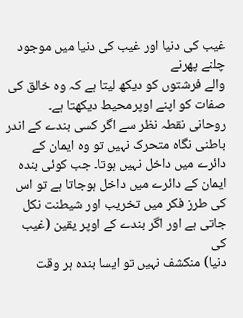غیب کی دنیا اور غیب کی دنیا میں موجود چلنے پھرنے
والے فرشتوں کو دیکھ لیتا ہے کہ وہ خالق کی صفات کو اپنے اوپرمحیط دیکھتا ہے۔
روحانی نقطہ نظر سے اگر کسی بندے کے اندر باطنی نگاہ متحرک نہیں تو وہ ایمان کے
دائرے میں داخل نہیں ہوتا۔ جب کوئی بندہ ایمان کے دائرے میں داخل ہوجاتا ہے تو اس
کی طرز فکر میں تخریب اور شیطنت نکل جاتی ہے اور اگر بندے کے اوپر یقین (غیب کی
دنیا) منکشف نہیں تو ایسا بندہ ہر وقت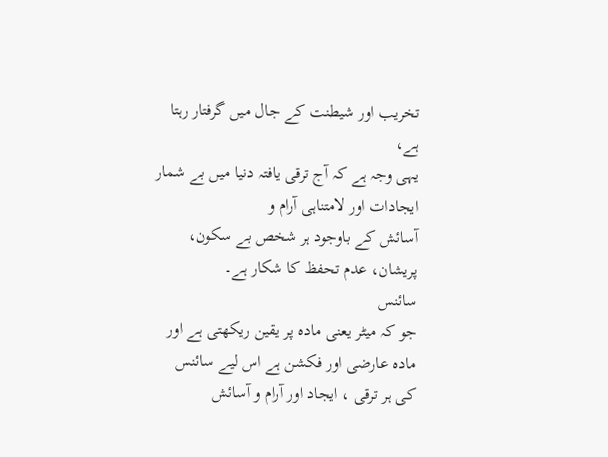تخریب اور شیطنت کے جال میں گرفتار رہتا ہے،
یہی وجہ ہے کہ آج ترقی یافتہ دنیا میں بے شمار ایجادات اور لامتناہی آرام و
آسائش کے باوجود ہر شخص بے سکون، پریشان، عدم تحفظ کا شکار ہے۔
سائنس
جو کہ میٹر یعنی مادہ پر یقین ریکھتی ہے اور مادہ عارضی اور فکشن ہے اس لیے سائنس
کی ہر ترقی ، ایجاد اور آرام و آسائش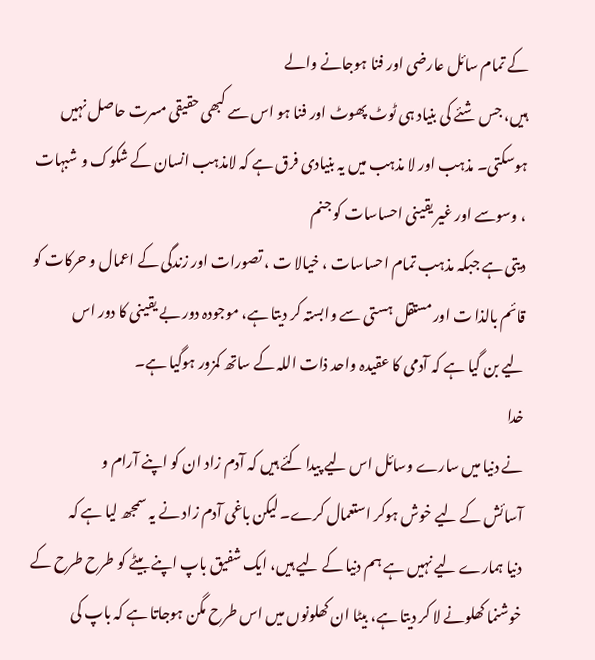کے تمام سائل عارضی اور فنا ہوجانے والے
ہیں، جس شئے کی بنیاد ہی ٹوٹ پھوٹ اور فنا ہو اس سے کبھی حقیقی مسرت حاصل نہیں
ہوسکتی۔ مذہب اور لا مذہب میں یہ بنیادی فرق ہے کہ لامذہب انسان کے شکوک و شبہات
، وسوسے اور غیر یقینی احساسات کو جنم
دیتی ہے جبکہ مذہب تمام احساسات ، خیالا ت ، تصورات اور زندگی کے اعمال و حرکات کو
قائم بالذا ت اور مستقل ہستی سے وابستہ کر دیتا ہے، موجودہ دور بے یقینی کا دور اس
لیے بن گیا ہے کہ آدمی کا عقیدہ واحد ذات اللہ کے ساتھ کمزور ہوگیا ہے۔
خدا
نے دنیا میں سارے وسائل اس لیے پیدا کئے ہیں کہ آدم زاد ان کو اپنے آرام و
آسائش کے لیے خوش ہوکر استعمال کرے۔ لیکن باغی آدم زاد نے یہ سمجھ لیا ہے کہ
دنیا ہمارے لیے نہیں ہے ہم دنیا کے لیے ہیں، ایک شفیق باپ اپنے بیٹے کو طرح طرح کے
خوشنما کھلونے لا کر دیتا ہے، بیٹا ان کھلونوں میں اس طرح مگن ہوجاتا ہے کہ باپ کی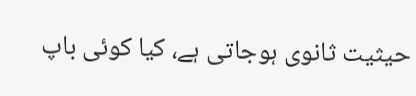حیثیت ثانوی ہوجاتی ہے، کیا کوئی باپ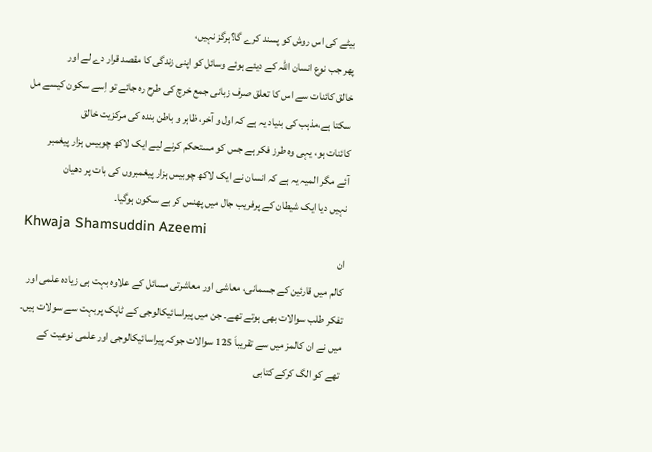بیٹے کی اس روش کو پسند کرے گا؟ہرگز نہیں،
پھر جب نوع انسان اللہ کے دیئے ہوئے وسائل کو اپنی زندگی کا مقصد قرار دے لے اور
خالق کائنات سے اس کا تعلق صرف زبانی جمع خرچ کی طرح رہ جائے تو اِسے سکون کیسے مل
سکتا ہے،مذہب کی بنیاد یہ ہے کہ اول و آخر، ظاہر و باطن بندہ کی مرکزیت خالق
کائنات ہو، یہی وہ طرز فکر ہے جس کو مستحکم کرنے لیے ایک لاکھ چوبیس ہزار پیغمبر
آئے مگر المیہ یہ ہے کہ انسان نے ایک لاکھ چوبیس ہزار پیغمبروں کی بات پر دھیان
نہیں دیا ایک شیطان کے پرفریب جال میں پھنس کر بے سکون ہوگیا۔
Khwaja Shamsuddin Azeemi
ان
کالم میں قارئین کے جسمانی، معاشی اور معاشرتی مسائل کے علاوہ بہت ہی زیادہ علمی اور
تفکر طلب سوالات بھی ہوتے تھے۔ جن میں پیراسائیکالوجی کے ٹاپک پربہت سے سولات ہیں۔
میں نے ان کالمز میں سے تقریباَ 125 سوالات جوکہ پیراسائیکالوجی اور علمی نوعیت کے
تھے کو الگ کرکے کتابی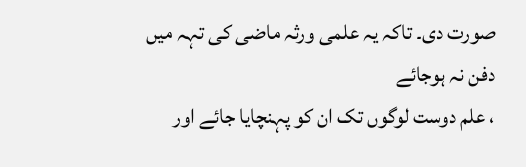صورت دی۔ تاکہ یہ علمی ورثہ ماضی کی تہہ میں دفن نہ ہوجائے
، علم دوست لوگوں تک ان کو پہنچایا جائے اور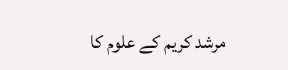مرشد کریم کے علوم کا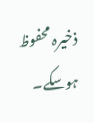ذخیرہ محفوظ
ہوسکے۔